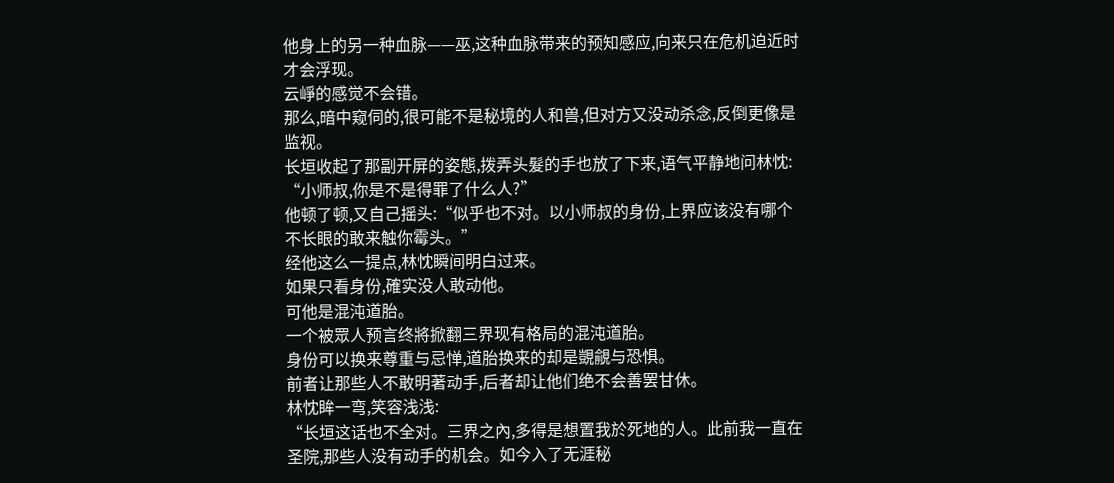他身上的另一种血脉——巫,这种血脉带来的预知感应,向来只在危机迫近时才会浮现。
云崢的感觉不会错。
那么,暗中窥伺的,很可能不是秘境的人和兽,但对方又没动杀念,反倒更像是监视。
长垣收起了那副开屏的姿態,拨弄头髮的手也放了下来,语气平静地问林忱:
“小师叔,你是不是得罪了什么人?”
他顿了顿,又自己摇头:“似乎也不对。以小师叔的身份,上界应该没有哪个不长眼的敢来触你霉头。”
经他这么一提点,林忱瞬间明白过来。
如果只看身份,確实没人敢动他。
可他是混沌道胎。
一个被眾人预言终將掀翻三界现有格局的混沌道胎。
身份可以换来尊重与忌惮,道胎换来的却是覬覦与恐惧。
前者让那些人不敢明著动手,后者却让他们绝不会善罢甘休。
林忱眸一弯,笑容浅浅:
“长垣这话也不全对。三界之內,多得是想置我於死地的人。此前我一直在圣院,那些人没有动手的机会。如今入了无涯秘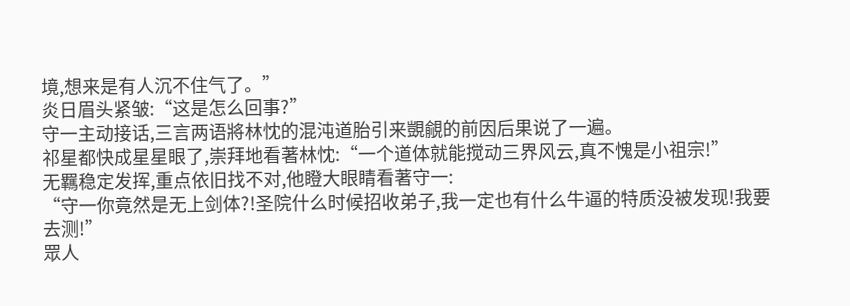境,想来是有人沉不住气了。”
炎日眉头紧皱:“这是怎么回事?”
守一主动接话,三言两语將林忱的混沌道胎引来覬覦的前因后果说了一遍。
祁星都快成星星眼了,崇拜地看著林忱:“一个道体就能搅动三界风云,真不愧是小祖宗!”
无羈稳定发挥,重点依旧找不对,他瞪大眼睛看著守一:
“守一你竟然是无上剑体?!圣院什么时候招收弟子,我一定也有什么牛逼的特质没被发现!我要去测!”
眾人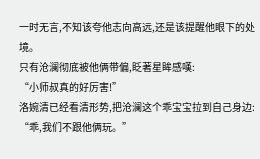一时无言,不知该夸他志向高远,还是该提醒他眼下的处境。
只有沧澜彻底被他俩带偏,眨著星眸感嘆:
“小师叔真的好厉害!”
洛婉清已经看清形势,把沧澜这个乖宝宝拉到自己身边:
“乖,我们不跟他俩玩。”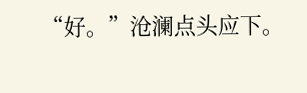“好。”沧澜点头应下。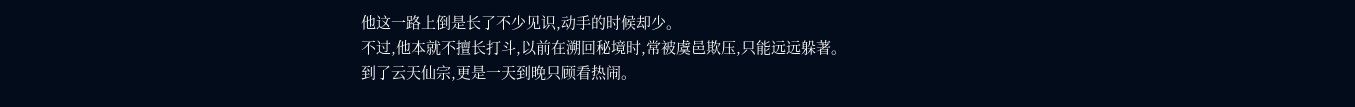他这一路上倒是长了不少见识,动手的时候却少。
不过,他本就不擅长打斗,以前在溯回秘境时,常被虞邑欺压,只能远远躲著。
到了云天仙宗,更是一天到晚只顾看热闹。